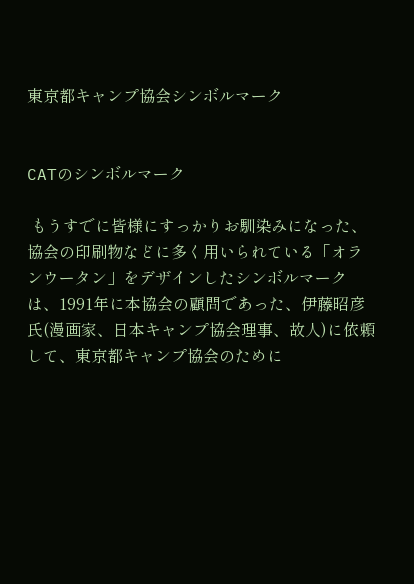東京都キャンプ協会シンボルマーク


CATのシンボルマーク

 もうすでに皆様にすっかりお馴染みになった、協会の印刷物などに多く用いられている「オランウータン」をデザインしたシンボルマークは、1991年に本協会の顧問であった、伊藤昭彦氏(漫画家、日本キャンプ協会理事、故人)に依頼して、東京都キャンプ協会のために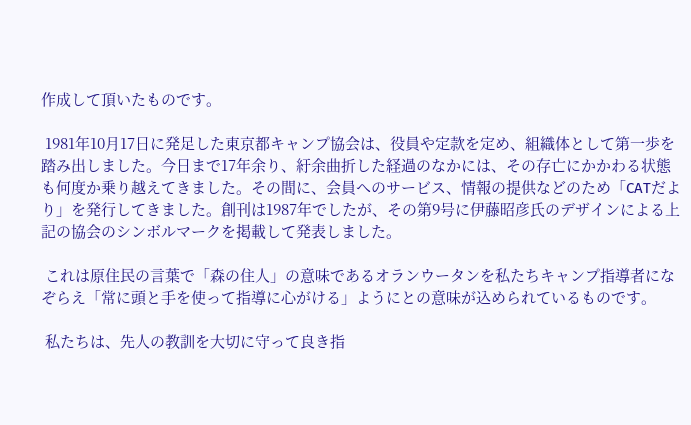作成して頂いたものです。

 1981年10月17日に発足した東京都キャンプ協会は、役員や定款を定め、組織体として第一歩を踏み出しました。今日まで17年余り、紆余曲折した経過のなかには、その存亡にかかわる状態も何度か乗り越えてきました。その間に、会員へのサービス、情報の提供などのため「CATだより」を発行してきました。創刊は1987年でしたが、その第9号に伊藤昭彦氏のデザインによる上記の協会のシンボルマークを掲載して発表しました。

 これは原住民の言葉で「森の住人」の意味であるオランウータンを私たちキャンプ指導者になぞらえ「常に頭と手を使って指導に心がける」ようにとの意味が込められているものです。

 私たちは、先人の教訓を大切に守って良き指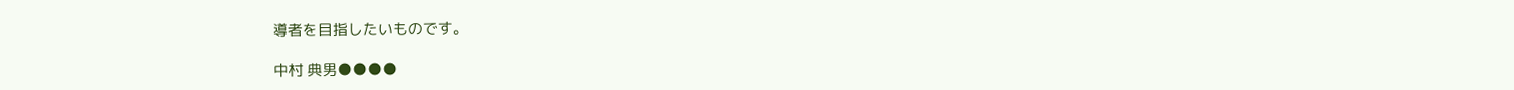導者を目指したいものです。

中村 典男●●●●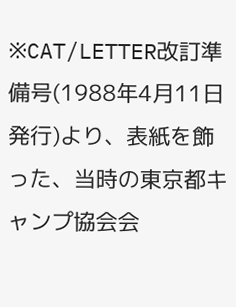※CAT/LETTER改訂準備号(1988年4月11日発行)より、表紙を飾った、当時の東京都キャンプ協会会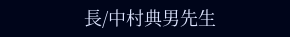長/中村典男先生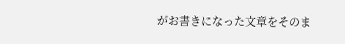がお書きになった文章をそのま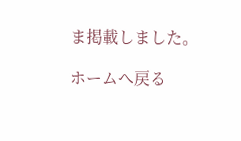ま掲載しました。

ホームへ戻る